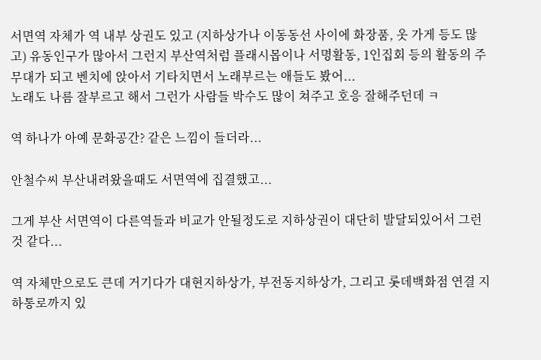서면역 자체가 역 내부 상권도 있고 (지하상가나 이동동선 사이에 화장품, 옷 가게 등도 많고) 유동인구가 많아서 그런지 부산역처럼 플래시몹이나 서명활동, 1인집회 등의 활동의 주 무대가 되고 벤치에 앉아서 기타치면서 노래부르는 애들도 봤어...
노래도 나름 잘부르고 해서 그런가 사람들 박수도 많이 쳐주고 호응 잘해주던데 ㅋ

역 하나가 아예 문화공간? 같은 느낌이 들더라...

안철수씨 부산내려왔을때도 서면역에 집결했고...

그게 부산 서면역이 다른역들과 비교가 안될정도로 지하상권이 대단히 발달되있어서 그런것 같다...

역 자체만으로도 큰데 거기다가 대현지하상가, 부전동지하상가, 그리고 롯데백화점 연결 지하통로까지 있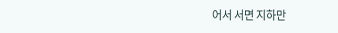어서 서면 지하만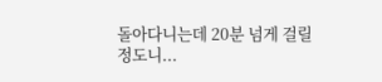돌아다니는데 20분 넘게 걸릴정도니...